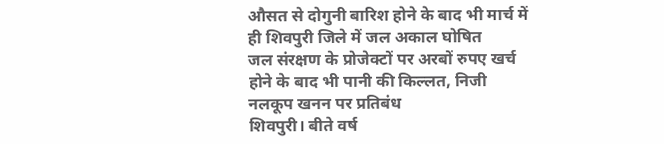औसत से दोगुनी बारिश होने के बाद भी मार्च में ही शिवपुरी जिले में जल अकाल घोषित
जल संरक्षण के प्रोजेक्टों पर अरबों रुपए खर्च होने के बाद भी पानी की किल्लत, निजी नलकूप खनन पर प्रतिबंध
शिवपुरी। बीते वर्ष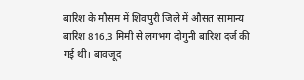बारिश के मौसम में शिवपुरी जिले में औसत सामान्य बारिश 816.3 मिमी से लगभग दोगुनी बारिश दर्ज की गई थी। बावजूद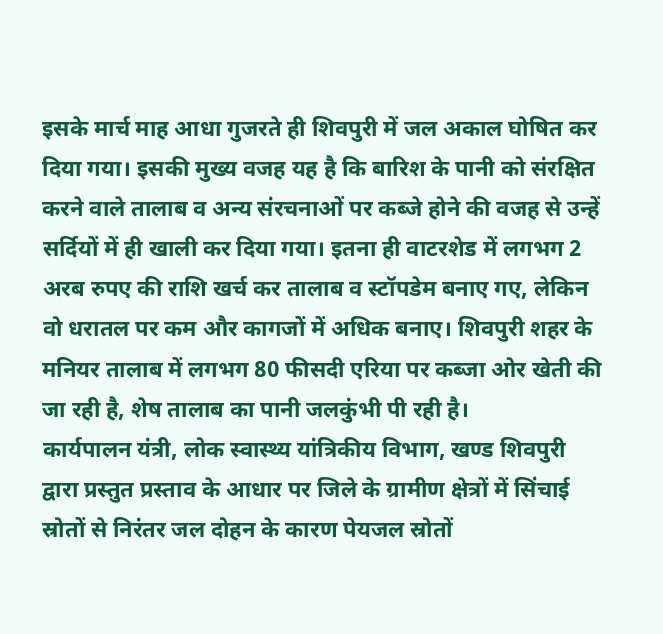इसके मार्च माह आधा गुजरते ही शिवपुरी में जल अकाल घोषित कर दिया गया। इसकी मुख्य वजह यह है कि बारिश के पानी को संरक्षित करने वाले तालाब व अन्य संरचनाओं पर कब्जे होने की वजह से उन्हें सर्दियों में ही खाली कर दिया गया। इतना ही वाटरशेड में लगभग 2 अरब रुपए की राशि खर्च कर तालाब व स्टॉपडेम बनाए गए, लेकिन वो धरातल पर कम और कागजों में अधिक बनाए। शिवपुरी शहर के मनियर तालाब में लगभग 80 फीसदी एरिया पर कब्जा ओर खेती की जा रही है, शेष तालाब का पानी जलकुंभी पी रही है।
कार्यपालन यंत्री, लोक स्वास्थ्य यांत्रिकीय विभाग, खण्ड शिवपुरी द्वारा प्रस्तुत प्रस्ताव के आधार पर जिले के ग्रामीण क्षेत्रों में सिंचाई स्रोतों से निरंतर जल दोहन के कारण पेयजल स्रोतों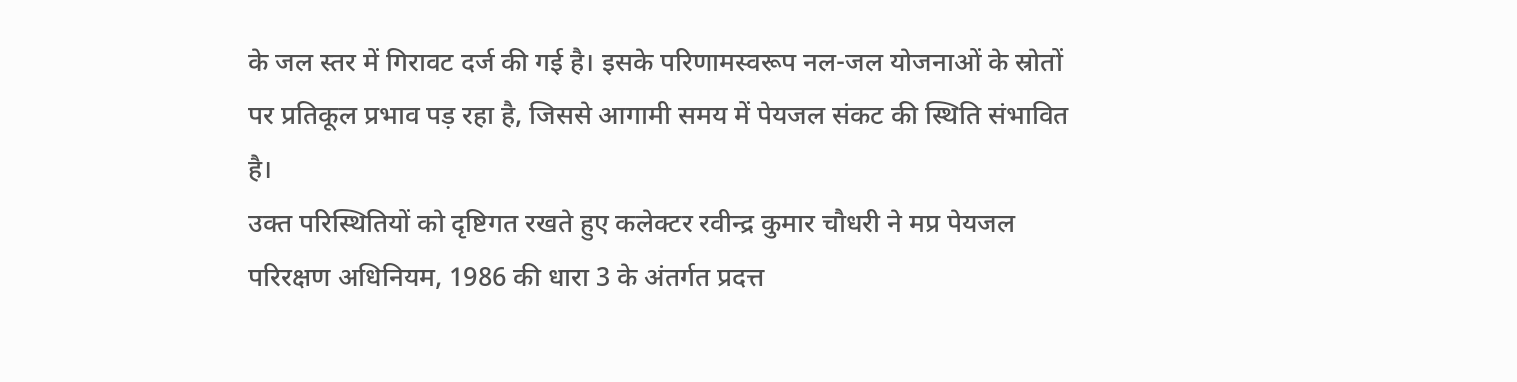के जल स्तर में गिरावट दर्ज की गई है। इसके परिणामस्वरूप नल-जल योजनाओं के स्रोतों पर प्रतिकूल प्रभाव पड़ रहा है, जिससे आगामी समय में पेयजल संकट की स्थिति संभावित है।
उक्त परिस्थितियों को दृष्टिगत रखते हुए कलेक्टर रवीन्द्र कुमार चौधरी ने मप्र पेयजल परिरक्षण अधिनियम, 1986 की धारा 3 के अंतर्गत प्रदत्त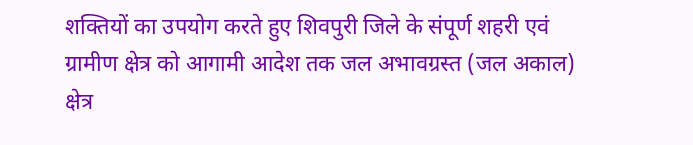शक्तियों का उपयोग करते हुए शिवपुरी जिले के संपूर्ण शहरी एवं ग्रामीण क्षेत्र को आगामी आदेश तक जल अभावग्रस्त (जल अकाल) क्षेत्र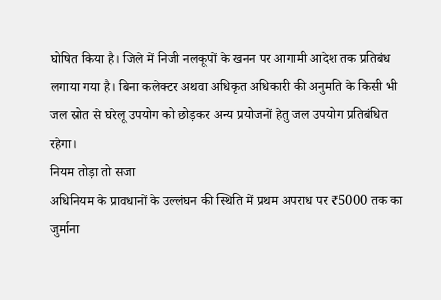घोषित किया है। जिले में निजी नलकूपों के खनन पर आगामी आदेश तक प्रतिबंध लगाया गया है। बिना कलेक्टर अथवा अधिकृत अधिकारी की अनुमति के किसी भी जल स्रोत से घरेलू उपयोग को छोड़कर अन्य प्रयोजनों हेतु जल उपयोग प्रतिबंधित रहेगा।
नियम तोड़ा तो सजा
अधिनियम के प्रावधानों के उल्लंघन की स्थिति में प्रथम अपराध पर ₹5000 तक का जुर्माना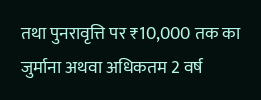तथा पुनरावृत्ति पर ₹10,000 तक का जुर्माना अथवा अधिकतम 2 वर्ष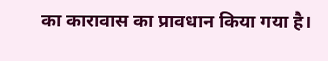का कारावास का प्रावधान किया गया है।